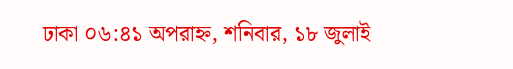ঢাকা ০৬:৪১ অপরাহ্ন, শনিবার, ১৮ জুলাই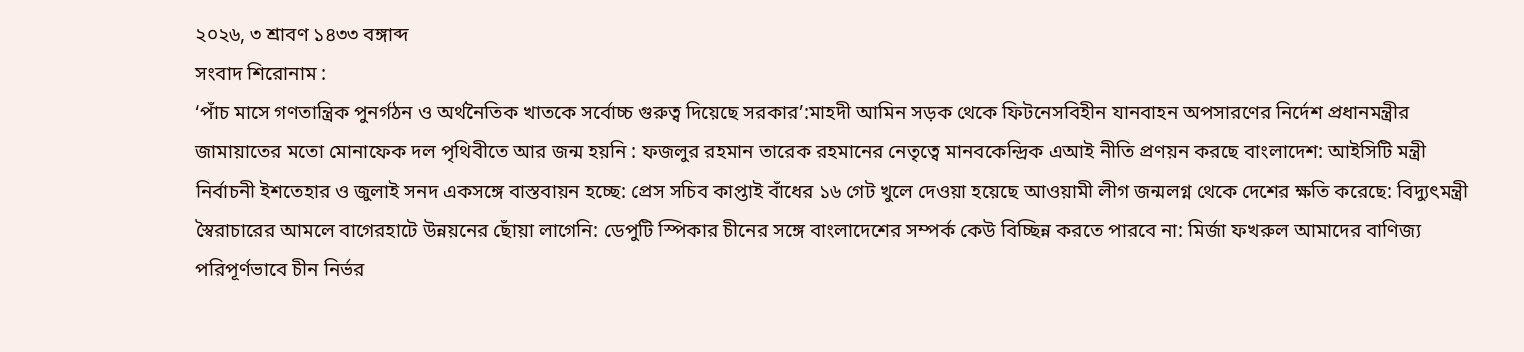২০২৬, ৩ শ্রাবণ ১৪৩৩ বঙ্গাব্দ
সংবাদ শিরোনাম :
‘পাঁচ মাসে গণতান্ত্রিক পুনর্গঠন ও অর্থনৈতিক খাতকে সর্বোচ্চ গুরুত্ব দিয়েছে সরকার’:মাহদী আমিন সড়ক থেকে ফিটনেসবিহীন যানবাহন অপসারণের নির্দেশ প্রধানমন্ত্রীর জামায়াতের মতো মোনাফেক দল পৃথিবীতে আর জন্ম হয়নি : ফজলুর রহমান তারেক রহমানের নেতৃত্বে মানবকেন্দ্রিক এআই নীতি প্রণয়ন করছে বাংলাদেশ: আইসিটি মন্ত্রী নির্বাচনী ইশতেহার ও জুলাই সনদ একসঙ্গে বাস্তবায়ন হচ্ছে: প্রেস সচিব কাপ্তাই বাঁধের ১৬ গেট খুলে দেওয়া হয়েছে আওয়ামী লীগ জন্মলগ্ন থেকে দেশের ক্ষতি করেছে: বিদ্যুৎমন্ত্রী স্বৈরাচারের আমলে বাগেরহাটে উন্নয়নের ছোঁয়া লাগেনি: ডেপুটি স্পিকার চীনের সঙ্গে বাংলাদেশের সম্পর্ক কেউ বিচ্ছিন্ন করতে পারবে না: মির্জা ফখরুল আমাদের বাণিজ্য পরিপূর্ণভাবে চীন নির্ভর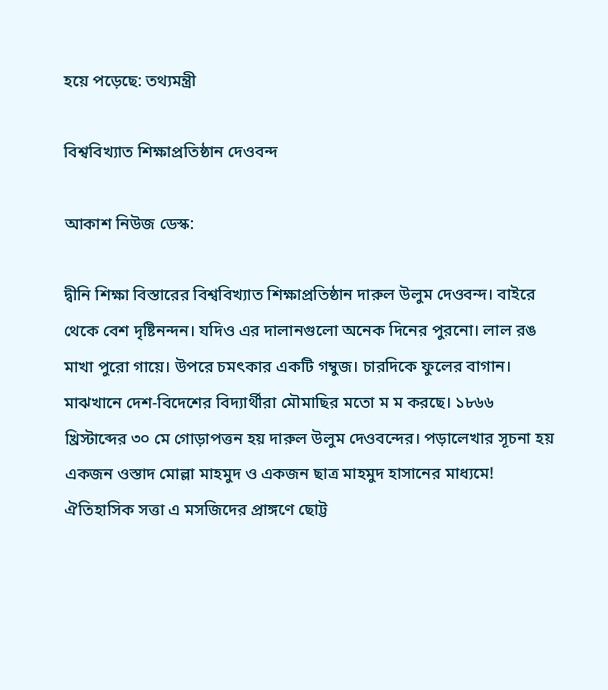হয়ে পড়েছে: তথ্যমন্ত্রী

বিশ্ববিখ্যাত শিক্ষাপ্রতিষ্ঠান দেওবন্দ

আকাশ নিউজ ডেস্ক:

দ্বীনি শিক্ষা বিস্তারের বিশ্ববিখ্যাত শিক্ষাপ্রতিষ্ঠান দারুল উলুম দেওবন্দ। বাইরে থেকে বেশ দৃষ্টিনন্দন। যদিও এর দালানগুলো অনেক দিনের পুরনো। লাল রঙ মাখা পুরো গায়ে। উপরে চমৎকার একটি গম্বুজ। চারদিকে ফুলের বাগান। মাঝখানে দেশ-বিদেশের বিদ্যার্থীরা মৌমাছির মতো ম ম করছে। ১৮৬৬ খ্রিস্টাব্দের ৩০ মে গোড়াপত্তন হয় দারুল উলুম দেওবন্দের। পড়ালেখার সূচনা হয় একজন ওস্তাদ মোল্লা মাহমুদ ও একজন ছাত্র মাহমুদ হাসানের মাধ্যমে! ঐতিহাসিক সত্তা এ মসজিদের প্রাঙ্গণে ছোট্ট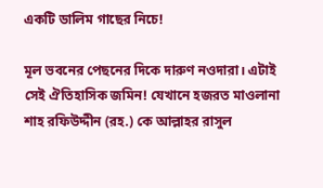একটি ডালিম গাছের নিচে!

মূল ভবনের পেছনের দিকে দারুণ নওদারা। এটাই সেই ঐতিহাসিক জমিন! যেখানে হজরত মাওলানা শাহ রফিউদ্দীন (রহ.) কে আল্লাহর রাসুল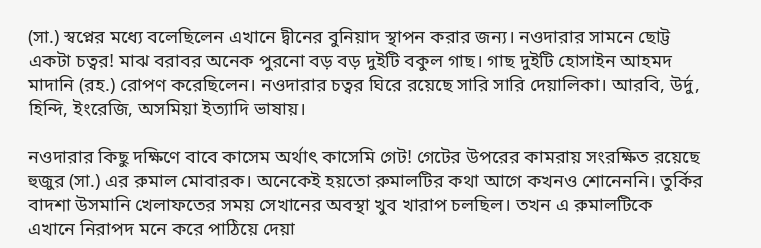(সা.) স্বপ্নের মধ্যে বলেছিলেন এখানে দ্বীনের বুনিয়াদ স্থাপন করার জন্য। নওদারার সামনে ছোট্ট একটা চত্বর! মাঝ বরাবর অনেক পুরনো বড় বড় দুইটি বকুল গাছ। গাছ দুইটি হোসাইন আহমদ মাদানি (রহ.) রোপণ করেছিলেন। নওদারার চত্বর ঘিরে রয়েছে সারি সারি দেয়ালিকা। আরবি, উর্দু, হিন্দি, ইংরেজি, অসমিয়া ইত্যাদি ভাষায়।

নওদারার কিছু দক্ষিণে বাবে কাসেম অর্থাৎ কাসেমি গেট! গেটের উপরের কামরায় সংরক্ষিত রয়েছে হুজুর (সা.) এর রুমাল মোবারক। অনেকেই হয়তো রুমালটির কথা আগে কখনও শোনেননি। তুর্কির বাদশা উসমানি খেলাফতের সময় সেখানের অবস্থা খুব খারাপ চলছিল। তখন এ রুমালটিকে এখানে নিরাপদ মনে করে পাঠিয়ে দেয়া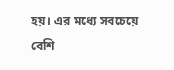হয়। এর মধ্যে সবচেয়ে বেশি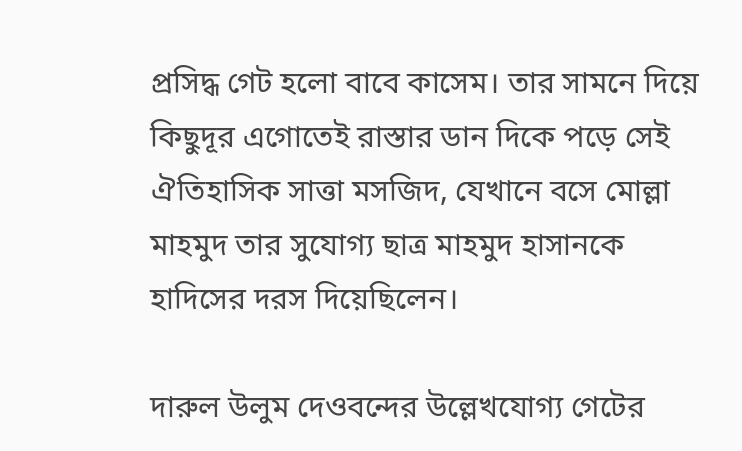প্রসিদ্ধ গেট হলো বাবে কাসেম। তার সামনে দিয়ে কিছুদূর এগোতেই রাস্তার ডান দিকে পড়ে সেই ঐতিহাসিক সাত্তা মসজিদ, যেখানে বসে মোল্লা মাহমুদ তার সুযোগ্য ছাত্র মাহমুদ হাসানকে হাদিসের দরস দিয়েছিলেন।

দারুল উলুম দেওবন্দের উল্লেখযোগ্য গেটের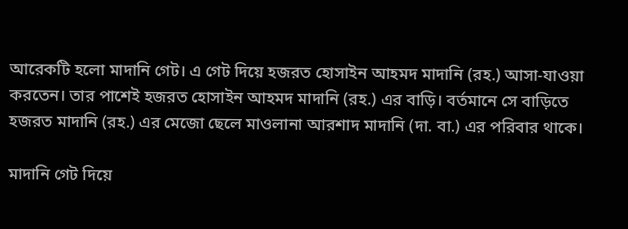আরেকটি হলো মাদানি গেট। এ গেট দিয়ে হজরত হোসাইন আহমদ মাদানি (রহ.) আসা-যাওয়া করতেন। তার পাশেই হজরত হোসাইন আহমদ মাদানি (রহ.) এর বাড়ি। বর্তমানে সে বাড়িতে হজরত মাদানি (রহ.) এর মেজো ছেলে মাওলানা আরশাদ মাদানি (দা. বা.) এর পরিবার থাকে।

মাদানি গেট দিয়ে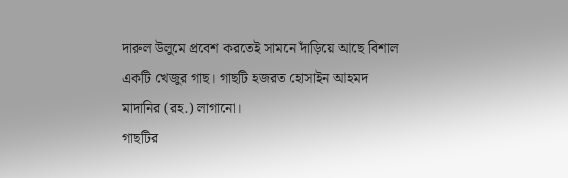দারুল উলুমে প্রবেশ করতেই সামনে দাঁড়িয়ে আছে বিশাল একটি খেজুর গাছ। গাছটি হজরত হোসাইন আহমদ মাদানির (রহ.) লাগানো।
গাছটির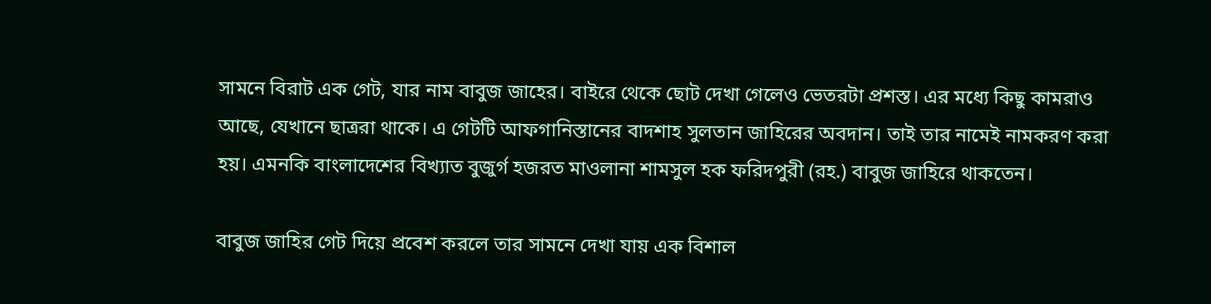সামনে বিরাট এক গেট, যার নাম বাবুজ জাহের। বাইরে থেকে ছোট দেখা গেলেও ভেতরটা প্রশস্ত। এর মধ্যে কিছু কামরাও আছে, যেখানে ছাত্ররা থাকে। এ গেটটি আফগানিস্তানের বাদশাহ সুলতান জাহিরের অবদান। তাই তার নামেই নামকরণ করা হয়। এমনকি বাংলাদেশের বিখ্যাত বুজুর্গ হজরত মাওলানা শামসুল হক ফরিদপুরী (রহ.) বাবুজ জাহিরে থাকতেন।

বাবুজ জাহির গেট দিয়ে প্রবেশ করলে তার সামনে দেখা যায় এক বিশাল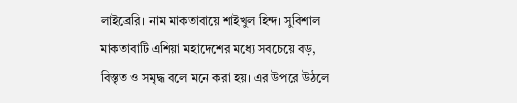লাইব্রেরি। নাম মাকতাবায়ে শাইখুল হিন্দ। সুবিশাল মাকতাবাটি এশিয়া মহাদেশের মধ্যে সবচেয়ে বড়, বিস্তৃত ও সমৃদ্ধ বলে মনে করা হয়। এর উপরে উঠলে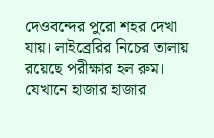দেওবন্দের পুরো শহর দেখা যায়। লাইব্রেরির নিচের তালায় রয়েছে পরীক্ষার হল রুম। যেখানে হাজার হাজার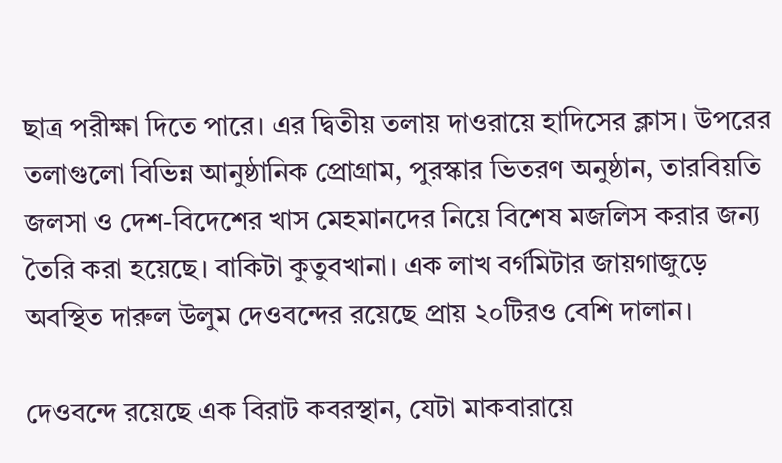ছাত্র পরীক্ষা দিতে পারে। এর দ্বিতীয় তলায় দাওরায়ে হাদিসের ক্লাস। উপরের তলাগুলো বিভিন্ন আনুষ্ঠানিক প্রোগ্রাম, পুরস্কার ভিতরণ অনুষ্ঠান, তারবিয়তি জলসা ও দেশ-বিদেশের খাস মেহমানদের নিয়ে বিশেষ মজলিস করার জন্য তৈরি করা হয়েছে। বাকিটা কুতুবখানা। এক লাখ বর্গমিটার জায়গাজুড়ে অবস্থিত দারুল উলুম দেওবন্দের রয়েছে প্রায় ২০টিরও বেশি দালান।

দেওবন্দে রয়েছে এক বিরাট কবরস্থান, যেটা মাকবারায়ে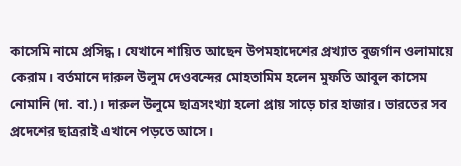কাসেমি নামে প্রসিদ্ধ। যেখানে শায়িত আছেন উপমহাদেশের প্রখ্যাত বুজর্গান ওলামায়ে কেরাম। বর্তমানে দারুল উলুম দেওবন্দের মোহতামিম হলেন মুফতি আবুল কাসেম নোমানি (দা. বা.)। দারুল উলুমে ছাত্রসংখ্যা হলো প্রায় সাড়ে চার হাজার। ভারতের সব প্রদেশের ছাত্ররাই এখানে পড়তে আসে।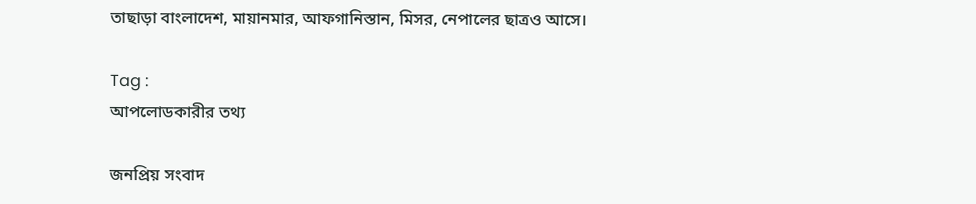তাছাড়া বাংলাদেশ, মায়ানমার, আফগানিস্তান, মিসর, নেপালের ছাত্রও আসে।

Tag :
আপলোডকারীর তথ্য

জনপ্রিয় সংবাদ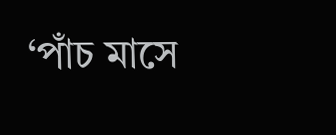‘পাঁচ মাসে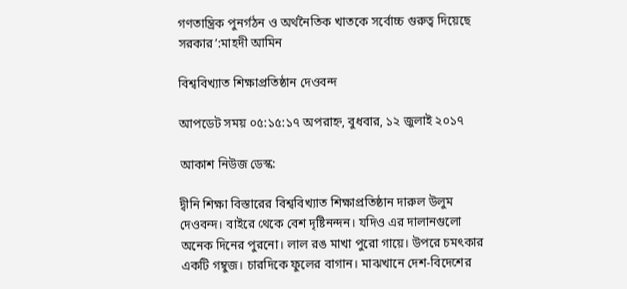গণতান্ত্রিক পুনর্গঠন ও অর্থনৈতিক খাতকে সর্বোচ্চ গুরুত্ব দিয়েছে সরকার’:মাহদী আমিন

বিশ্ববিখ্যাত শিক্ষাপ্রতিষ্ঠান দেওবন্দ

আপডেট সময় ০৫:১৫:১৭ অপরাহ্ন, বুধবার, ১২ জুলাই ২০১৭

আকাশ নিউজ ডেস্ক:

দ্বীনি শিক্ষা বিস্তারের বিশ্ববিখ্যাত শিক্ষাপ্রতিষ্ঠান দারুল উলুম দেওবন্দ। বাইরে থেকে বেশ দৃষ্টিনন্দন। যদিও এর দালানগুলো অনেক দিনের পুরনো। লাল রঙ মাখা পুরো গায়ে। উপরে চমৎকার একটি গম্বুজ। চারদিকে ফুলের বাগান। মাঝখানে দেশ-বিদেশের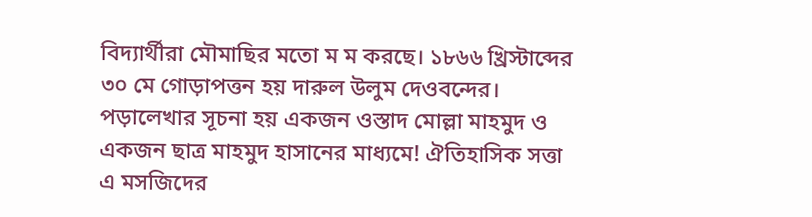বিদ্যার্থীরা মৌমাছির মতো ম ম করছে। ১৮৬৬ খ্রিস্টাব্দের ৩০ মে গোড়াপত্তন হয় দারুল উলুম দেওবন্দের। পড়ালেখার সূচনা হয় একজন ওস্তাদ মোল্লা মাহমুদ ও একজন ছাত্র মাহমুদ হাসানের মাধ্যমে! ঐতিহাসিক সত্তা এ মসজিদের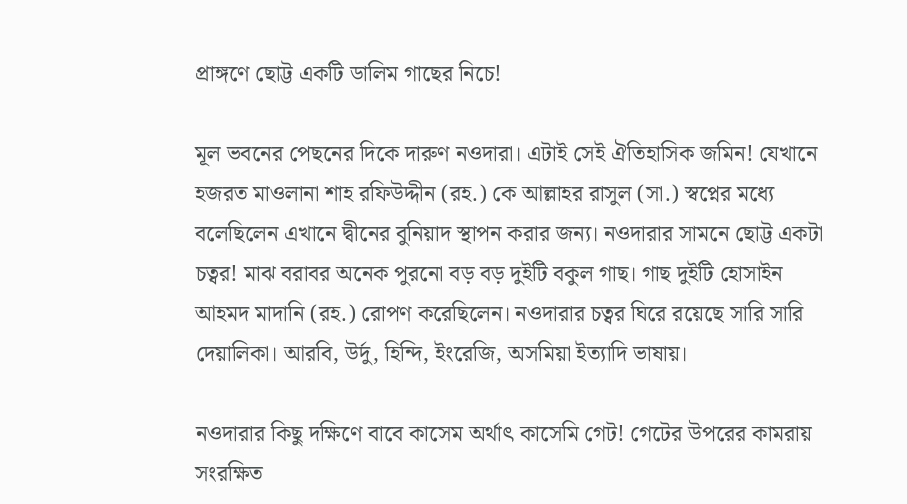প্রাঙ্গণে ছোট্ট একটি ডালিম গাছের নিচে!

মূল ভবনের পেছনের দিকে দারুণ নওদারা। এটাই সেই ঐতিহাসিক জমিন! যেখানে হজরত মাওলানা শাহ রফিউদ্দীন (রহ.) কে আল্লাহর রাসুল (সা.) স্বপ্নের মধ্যে বলেছিলেন এখানে দ্বীনের বুনিয়াদ স্থাপন করার জন্য। নওদারার সামনে ছোট্ট একটা চত্বর! মাঝ বরাবর অনেক পুরনো বড় বড় দুইটি বকুল গাছ। গাছ দুইটি হোসাইন আহমদ মাদানি (রহ.) রোপণ করেছিলেন। নওদারার চত্বর ঘিরে রয়েছে সারি সারি দেয়ালিকা। আরবি, উর্দু, হিন্দি, ইংরেজি, অসমিয়া ইত্যাদি ভাষায়।

নওদারার কিছু দক্ষিণে বাবে কাসেম অর্থাৎ কাসেমি গেট! গেটের উপরের কামরায় সংরক্ষিত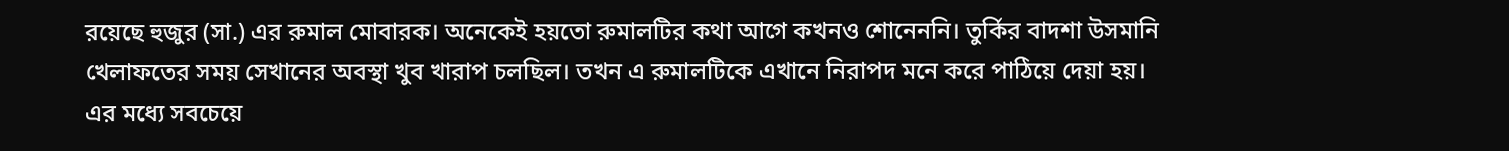রয়েছে হুজুর (সা.) এর রুমাল মোবারক। অনেকেই হয়তো রুমালটির কথা আগে কখনও শোনেননি। তুর্কির বাদশা উসমানি খেলাফতের সময় সেখানের অবস্থা খুব খারাপ চলছিল। তখন এ রুমালটিকে এখানে নিরাপদ মনে করে পাঠিয়ে দেয়া হয়। এর মধ্যে সবচেয়ে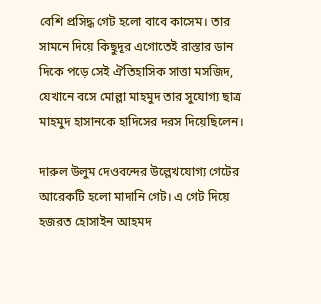বেশি প্রসিদ্ধ গেট হলো বাবে কাসেম। তার সামনে দিয়ে কিছুদূর এগোতেই রাস্তার ডান দিকে পড়ে সেই ঐতিহাসিক সাত্তা মসজিদ, যেখানে বসে মোল্লা মাহমুদ তার সুযোগ্য ছাত্র মাহমুদ হাসানকে হাদিসের দরস দিয়েছিলেন।

দারুল উলুম দেওবন্দের উল্লেখযোগ্য গেটের আরেকটি হলো মাদানি গেট। এ গেট দিয়ে হজরত হোসাইন আহমদ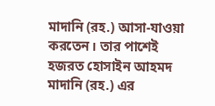মাদানি (রহ.) আসা-যাওয়া করতেন। তার পাশেই হজরত হোসাইন আহমদ মাদানি (রহ.) এর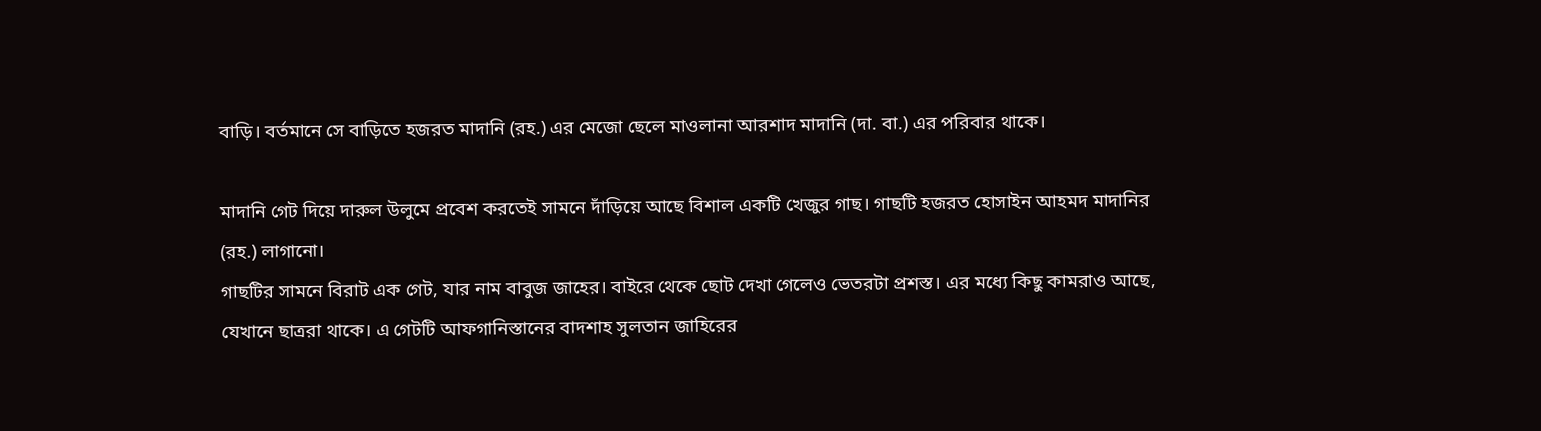বাড়ি। বর্তমানে সে বাড়িতে হজরত মাদানি (রহ.) এর মেজো ছেলে মাওলানা আরশাদ মাদানি (দা. বা.) এর পরিবার থাকে।

মাদানি গেট দিয়ে দারুল উলুমে প্রবেশ করতেই সামনে দাঁড়িয়ে আছে বিশাল একটি খেজুর গাছ। গাছটি হজরত হোসাইন আহমদ মাদানির (রহ.) লাগানো।
গাছটির সামনে বিরাট এক গেট, যার নাম বাবুজ জাহের। বাইরে থেকে ছোট দেখা গেলেও ভেতরটা প্রশস্ত। এর মধ্যে কিছু কামরাও আছে, যেখানে ছাত্ররা থাকে। এ গেটটি আফগানিস্তানের বাদশাহ সুলতান জাহিরের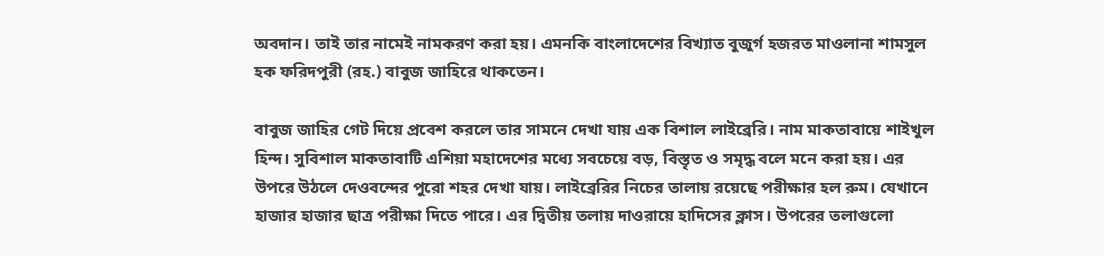অবদান। তাই তার নামেই নামকরণ করা হয়। এমনকি বাংলাদেশের বিখ্যাত বুজুর্গ হজরত মাওলানা শামসুল হক ফরিদপুরী (রহ.) বাবুজ জাহিরে থাকতেন।

বাবুজ জাহির গেট দিয়ে প্রবেশ করলে তার সামনে দেখা যায় এক বিশাল লাইব্রেরি। নাম মাকতাবায়ে শাইখুল হিন্দ। সুবিশাল মাকতাবাটি এশিয়া মহাদেশের মধ্যে সবচেয়ে বড়, বিস্তৃত ও সমৃদ্ধ বলে মনে করা হয়। এর উপরে উঠলে দেওবন্দের পুরো শহর দেখা যায়। লাইব্রেরির নিচের তালায় রয়েছে পরীক্ষার হল রুম। যেখানে হাজার হাজার ছাত্র পরীক্ষা দিতে পারে। এর দ্বিতীয় তলায় দাওরায়ে হাদিসের ক্লাস। উপরের তলাগুলো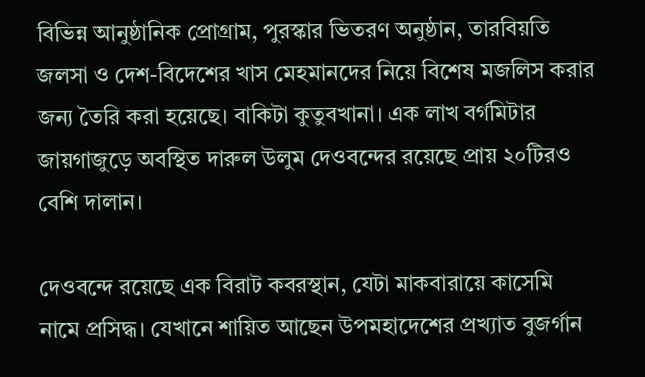বিভিন্ন আনুষ্ঠানিক প্রোগ্রাম, পুরস্কার ভিতরণ অনুষ্ঠান, তারবিয়তি জলসা ও দেশ-বিদেশের খাস মেহমানদের নিয়ে বিশেষ মজলিস করার জন্য তৈরি করা হয়েছে। বাকিটা কুতুবখানা। এক লাখ বর্গমিটার জায়গাজুড়ে অবস্থিত দারুল উলুম দেওবন্দের রয়েছে প্রায় ২০টিরও বেশি দালান।

দেওবন্দে রয়েছে এক বিরাট কবরস্থান, যেটা মাকবারায়ে কাসেমি নামে প্রসিদ্ধ। যেখানে শায়িত আছেন উপমহাদেশের প্রখ্যাত বুজর্গান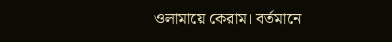ওলামায়ে কেরাম। বর্তমানে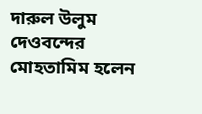দারুল উলুম দেওবন্দের মোহতামিম হলেন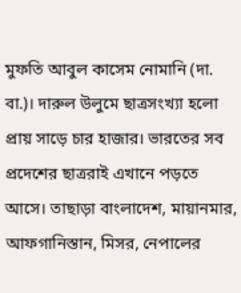মুফতি আবুল কাসেম নোমানি (দা. বা.)। দারুল উলুমে ছাত্রসংখ্যা হলো প্রায় সাড়ে চার হাজার। ভারতের সব প্রদেশের ছাত্ররাই এখানে পড়তে আসে। তাছাড়া বাংলাদেশ, মায়ানমার, আফগানিস্তান, মিসর, নেপালের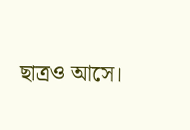ছাত্রও আসে।